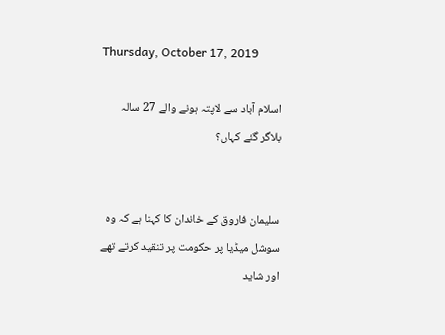Thursday, October 17, 2019

اسلام آباد سے لاپتہ ہونے والے 27 سالہ بلاگر گئے کہاں؟


سلیمان فاروق کے خاندان کا کہنا ہے کہ وہ سوشل میڈیا پر حکومت پر تنقید کرتے تھے اور شاید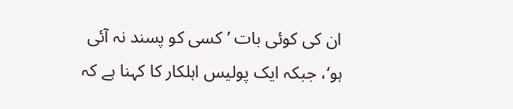ان کی کوئی بات ’کسی کو پسند نہ آئی ہو‘، جبکہ ایک پولیس اہلکار کا کہنا ہے کہ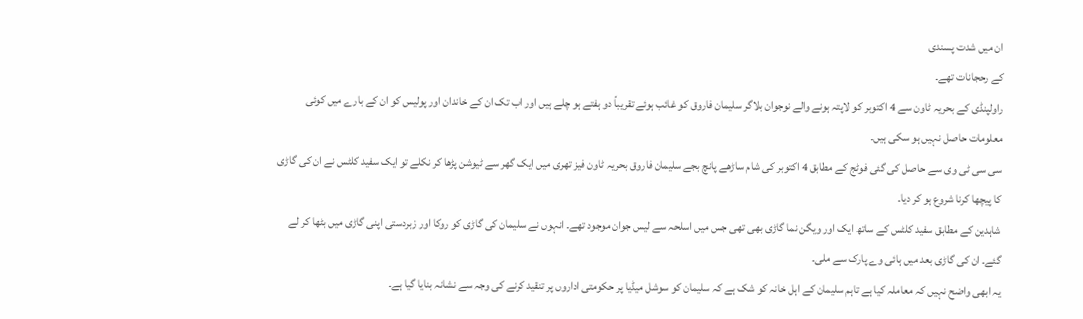ان میں شدت پسندی
کے رحجانات تھے۔
راولپنڈی کے بحریہ ٹاون سے 4 اکتوبر کو لاپتہ ہونے والے نوجوان بلاگر سلیمان فاروق کو غائب ہوئے تقریباً دو ہفتے ہو چلے ہیں اور اب تک ان کے خاندان اور پولیس کو ان کے بارے میں کوئی معلومات حاصل نہیں ہو سکی ہیں۔
سی سی ٹی وی سے حاصل کی گئی فوٹج کے مطابق 4 اکتوبر کی شام ساڑھے پانچ بجے سلیمان فاروق بحریہ ٹاون فیز تھری میں ایک گھر سے ٹیوشن پڑھا کر نکلے تو ایک سفید کلٹس نے ان کی گاڑی کا پیچھا کرنا شروع ہو کر دیا۔
شاہدین کے مطابق سفید کلٹس کے ساتھ ایک اور ویگن نما گاڑی بھی تھی جس میں اسلحہ سے لیس جوان موجود تھے۔ انہوں نے سلیمان کی گاڑی کو روکا اور زبردستی اپنی گاڑی میں بٹھا کر لے گئے۔ ان کی گاڑی بعد میں ہائی وے پارک سے ملی۔
یہ ابھی واضح نہیں کہ معاملہ کیا ہے تاہم سلیمان کے اہل خانہ کو شک ہے کہ سلیمان کو سوشل میڈیا پر حکومتی اداروں پر تنقید کرنے کی وجہ سے نشانہ بنایا گیا ہے۔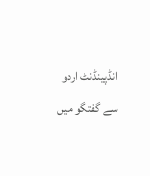انڈپینڈنٹ اردو سے گفتگو میں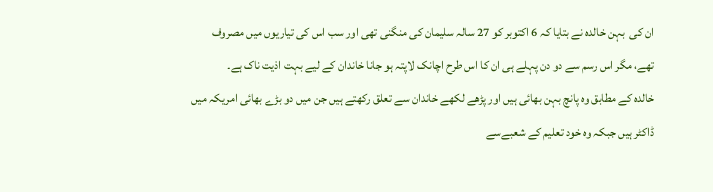ان کی  بہن خالدہ نے بتایا کہ 6 اکتوبر کو 27 سالہ سلیمان کی منگنی تھی اور سب اس کی تیاریوں میں مصروف تھے، مگر اس رسم سے دو دن پہلے ہی ان کا اس طرح اچانک لاپتہ ہو جانا خاندان کے لیے بہت اذیت ناک ہے۔
خالدہ کے مطابق وہ پانچ بہن بھائی ہیں اور پڑھے لکھے خاندان سے تعلق رکھتے ہیں جن میں دو بڑے بھائی امریکہ میں ڈاکٹر ہیں جبکہ وہ خود تعلیم کے شعبےسے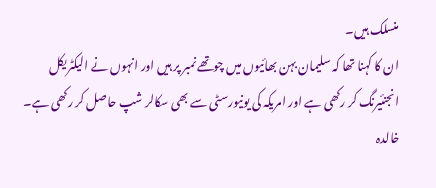منسلک ہیں۔
ان کا کہنا تھا کہ سلیمان بہن بھائیوں میں چوتھے نمبر پر ہیں اور انہوں نے الیکٹریکل انجنئیرنگ کر رکھی ہے اور امریکہ کی یونیورسٹی سے بھی سکالر شپ حاصل کر رکھی ہے۔
خالدہ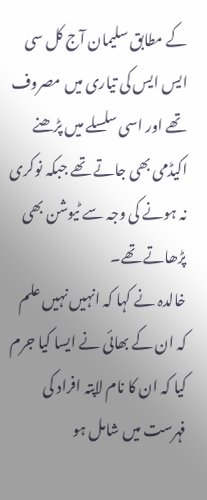کے مطابق سلیمان آج کل سی ایس ایس کی تیاری میں مصروف تھے اور اسی سلسلے میں پڑھنے اکیڈمی بھی جاتے تھے جبکہ نوکری نہ ہونے کی وجہ سے ٹیوشن بھی پڑھاتے تھے۔
خالدہ نے کہا کہ انہیں نہیں علم کہ ان کے بھائی نے ایسا کیا جرم کیا کہ ان کا نام لاپتہ افراد کی فہرست میں شامل ہو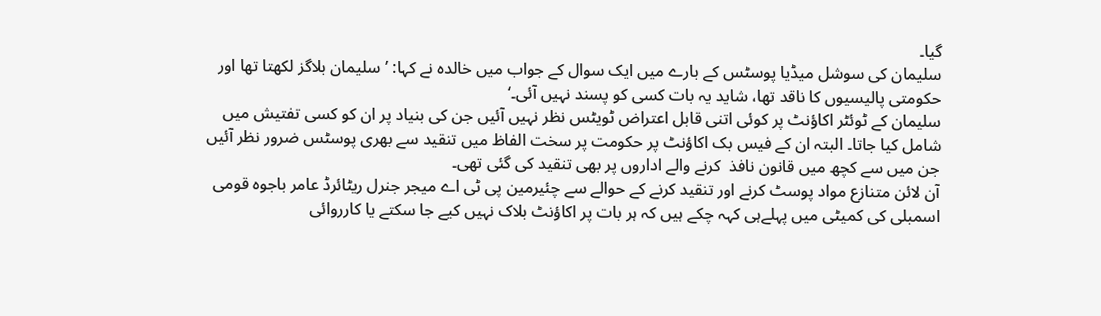گیا۔
سلیمان کی سوشل میڈیا پوسٹس کے بارے میں ایک سوال کے جواب میں خالدہ نے کہا: ’سلیمان بلاگز لکھتا تھا اور حکومتی پالیسیوں کا ناقد تھا، شاید یہ بات کسی کو پسند نہیں آئی۔‘
سلیمان کے ٹوئٹر اکاؤنٹ پر کوئی اتنی قابل اعتراض ٹویٹس نظر نہیں آئیں جن کی بنیاد پر ان کو کسی تفتیش میں شامل کیا جاتا۔ البتہ ان کے فیس بک اکاؤنٹ پر حکومت پر سخت الفاظ میں تنقید سے بھری پوسٹس ضرور نظر آئیں جن میں سے کچھ میں قانون نافذ  کرنے والے اداروں پر بھی تنقید کی گئی تھی۔
آن لائن متنازع مواد پوسٹ کرنے اور تنقید کرنے کے حوالے سے چئیرمین پی ٹی اے میجر جنرل ریٹائرڈ عامر باجوہ قومی اسمبلی کی کمیٹی میں پہلےہی کہہ چکے ہیں کہ ہر بات پر اکاؤنٹ بلاک نہیں کیے جا سکتے یا کارروائی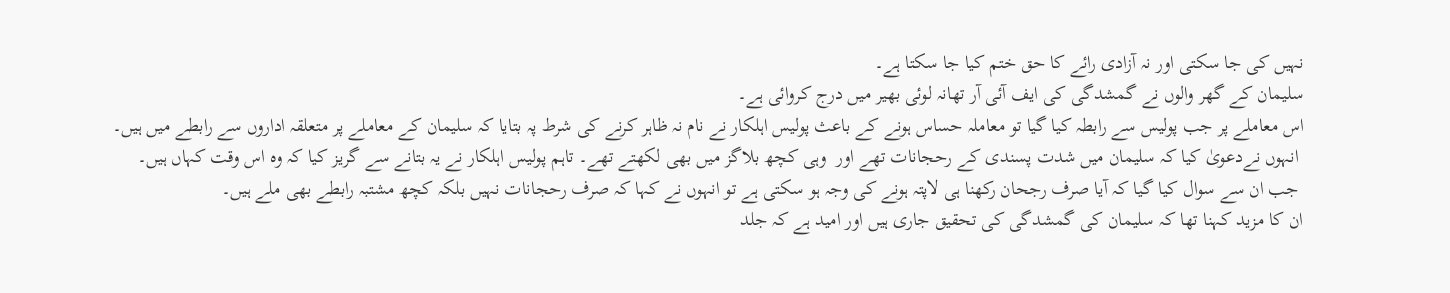نہیں کی جا سکتی اور نہ آزادی رائے کا حق ختم کیا جا سکتا ہے۔
سلیمان کے گھر والوں نے گمشدگی کی ایف آئی آر تھانہ لوئی بھیر میں درج کروائی ہے۔
اس معاملے پر جب پولیس سے رابطہ کیا گیا تو معاملہ حساس ہونے کے باعث پولیس اہلکار نے نام نہ ظاہر کرنے کی شرط پہ بتایا کہ سلیمان کے معاملے پر متعلقہ اداروں سے رابطے میں ہیں۔
 انہوں نےدعویٰ کیا کہ سلیمان میں شدت پسندی کے رحجانات تھے اور  وہی کچھ بلاگز میں بھی لکھتے تھے۔ تاہم پولیس اہلکار نے یہ بتانے سے گریز کیا کہ وہ اس وقت کہاں ہیں۔
 جب ان سے سوال کیا گیا کہ آیا صرف رجحان رکھنا ہی لاپتہ ہونے کی وجہ ہو سکتی ہے تو انہوں نے کہا کہ صرف رحجانات نہیں بلکہ کچھ مشتبہ رابطے بھی ملے ہیں۔
ان کا مزید کہنا تھا کہ سلیمان کی گمشدگی کی تحقیق جاری ہیں اور امید ہے کہ جلد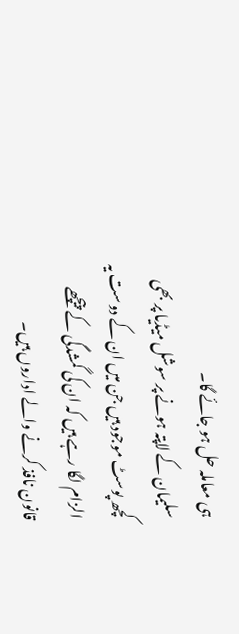ہی معاملہ حل ہو جائے گا۔
سلیمان کے لاپتہ ہونے پر سوشل میڈیا پر بھی کچھ پوسٹ موجود ہیں جن میں ان کے دوست یہ الزام لگا رہے ہیں کہ ان کی گمشدگی کے پیچھے قانون نافذ کرنے والے اداروں ہیں۔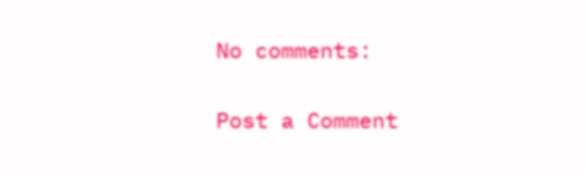No comments:

Post a Comment